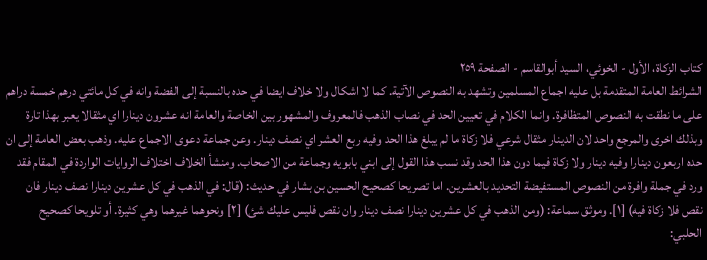كتاب الزكاة، الأول - الخوئي، السيد أبوالقاسم - الصفحة ٢٥٩
الشرائط العامة المتقدمة بل عليه اجماع المسلمين وتشهد به النصوص الآتية. كما لا اشكال ولا خلاف ايضا في حده بالنسبة إلى الفضة وانه في كل مائتي درهم خمسة دراهم على ما نطقت به النصوص المتظافرة. وانما الكلام في تعيين الحد في نصاب الذهب فالمعروف والمشهور بين الخاصة والعامة انه عشرون دينارا اي مثقالا يعبر بهذا تارة وبذلك اخرى والمرجع واحد لان الدينار مثقال شرعي فلا زكاة ما لم يبلغ هذا الحد وفيه ربع العشر اي نصف دينار. وعن جماعة دعوى الاجماع عليه. وذهب بعض العامة إلى ان حده اربعون دينارا وفيه دينار ولا زكاة فيما دون هذا الحد وقد نسب هذا القول إلى ابني بابويه وجماعة من الاصحاب. ومنشأ الخلاف اختلاف الروايات الواردة في المقام فقد ورد في جملة وافرة من النصوص المستفيضة التحديد بالعشرين. اما تصريحا كصحيح الحسين بن بشار في حديث: (قال: في الذهب في كل عشرين دينارا نصف دينار فان نقص فلا زكاة فيه) [١]. وموثق سماعة: (ومن الذهب في كل عشرين دينارا نصف دينار وان نقص فليس عليك شئ) [٢] ونحوهما غيرهما وهي كثيرة. أو تلويحا كصحيح الحلبي: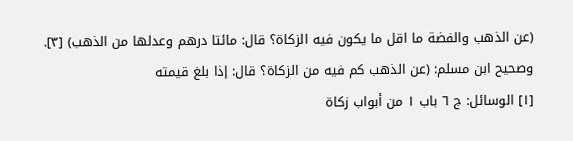(عن الذهب والفضة ما اقل ما يكون فيه الزكاة؟ قال: مائتا درهم وعدلها من الذهب) [٣]. وصحيح ابن مسلم: (عن الذهب كم فيه من الزكاة؟ قال: إذا بلغ قيمته
[١] الوسائل: ج ٦ باب ١ من أبواب زكاة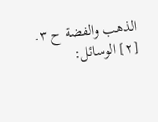الذهب والفضة ح ٣.
[٢] الوسائل: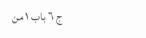ج ٦ باب ١ من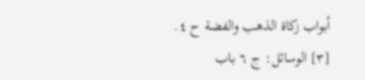أبواب زكاة الذهب والفضة ح ٤.
[٣] الوسائل: ج ٦ باب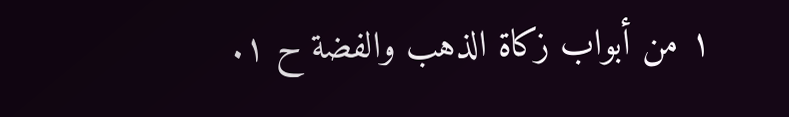١ من أبواب زكاة الذهب والفضة ح ١.